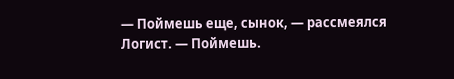— Поймешь еще, сынок, — рассмеялся Логист. — Поймешь.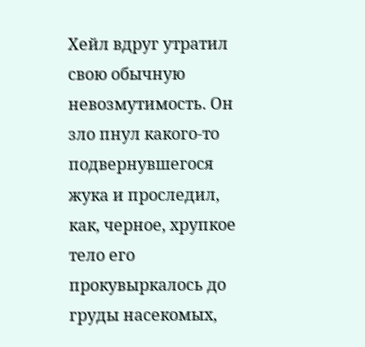Хейл вдруг утратил свою обычную невозмутимость. Он зло пнул какого-то подвернувшегося жука и проследил, как, черное, хрупкое тело его прокувыркалось до груды насекомых,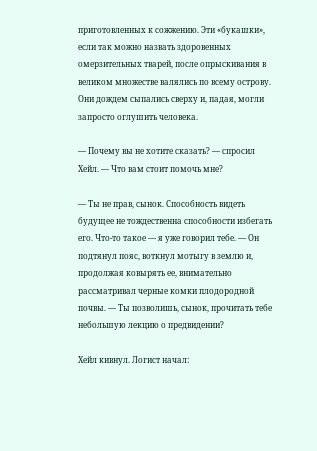приготовленных к сожжению. Эти «букашки», если так можно назвать здоровенных омерзительных тварей, после опрыскивания в великом множестве валялись по всему острову. Они дождем сыпались сверху и, падая, могли запросто оглушить человека.

— Почему вы не хотите сказать? — спросил Хейл. — Что вам стоит помочь мне?

— Ты не прав, сынок. Способность видеть будущее не тождественна способности избегать его. Что-то такое — я уже говорил тебе. — Он подтянул пояс, воткнул мотыгу в землю и, продолжая ковырять ее, внимательно рассматривал черные комки плодородной почвы. — Ты позволишь, сынок, прочитать тебе небольшую лекцию о предвидении?

Хейл кивнул. Логист начал: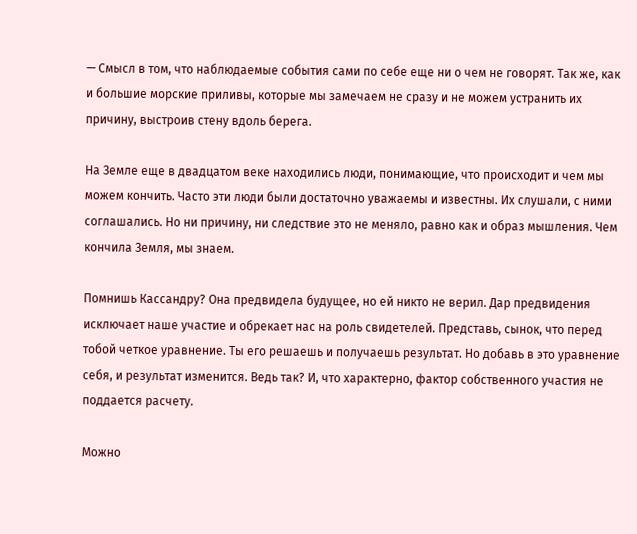— Смысл в том, что наблюдаемые события сами по себе еще ни о чем не говорят. Так же, как и большие морские приливы, которые мы замечаем не сразу и не можем устранить их причину, выстроив стену вдоль берега.

На Земле еще в двадцатом веке находились люди, понимающие, что происходит и чем мы можем кончить. Часто эти люди были достаточно уважаемы и известны. Их слушали, с ними соглашались. Но ни причину, ни следствие это не меняло, равно как и образ мышления. Чем кончила Земля, мы знаем.

Помнишь Кассандру? Она предвидела будущее, но ей никто не верил. Дар предвидения исключает наше участие и обрекает нас на роль свидетелей. Представь, сынок, что перед тобой четкое уравнение. Ты его решаешь и получаешь результат. Но добавь в это уравнение себя, и результат изменится. Ведь так? И, что характерно, фактор собственного участия не поддается расчету.

Можно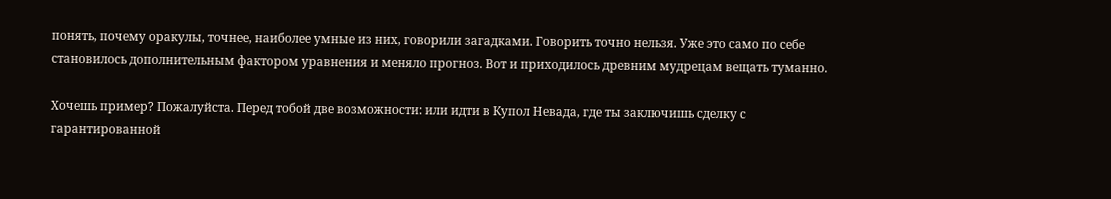понять, почему оракулы, точнее, наиболее умные из них, говорили загадками. Говорить точно нельзя. Уже это само по себе становилось дополнительным фактором уравнения и меняло прогноз. Вот и приходилось древним мудрецам вещать туманно.

Хочешь пример? Пожалуйста. Перед тобой две возможности: или идти в Купол Невада, где ты заключишь сделку с гарантированной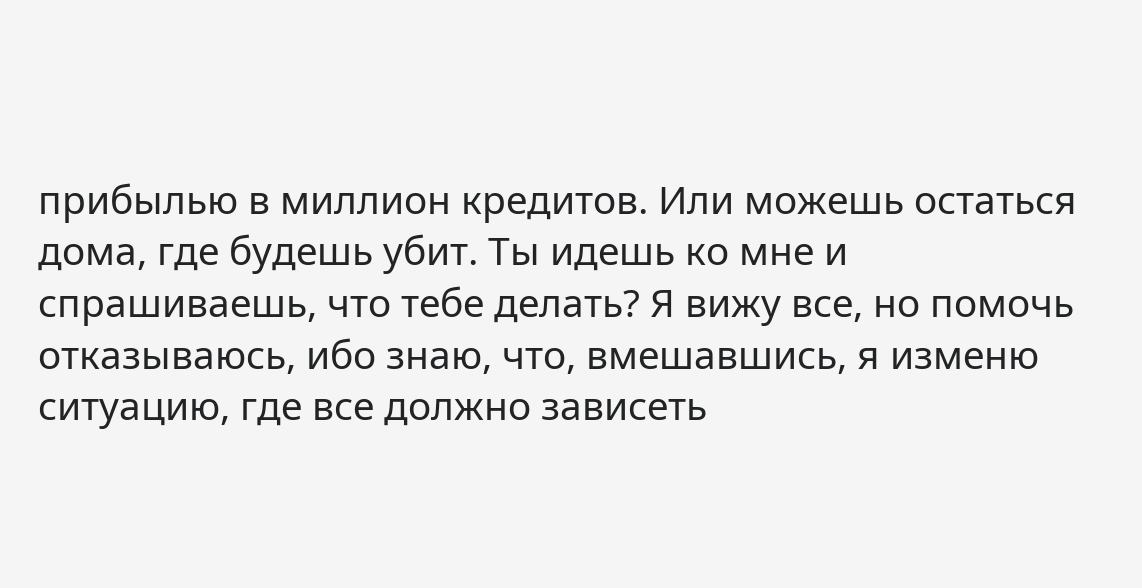прибылью в миллион кредитов. Или можешь остаться дома, где будешь убит. Ты идешь ко мне и спрашиваешь, что тебе делать? Я вижу все, но помочь отказываюсь, ибо знаю, что, вмешавшись, я изменю ситуацию, где все должно зависеть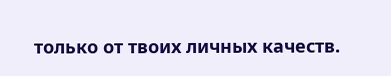только от твоих личных качеств.